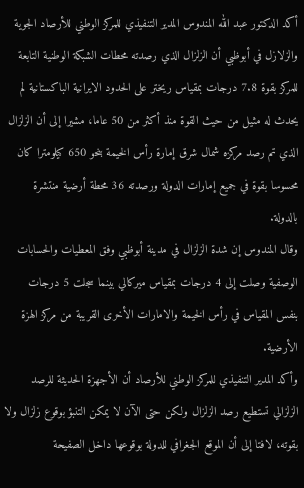أكد الدكتور عبد الله المندوس المدير التنفيذي للمركز الوطني للأرصاد الجوية والزلازل في أبوظبي أن الزلزال الذي رصدته محطات الشبكة الوطنية التابعة للمركز بقوة 7.8 درجات بمقياس ريختر على الحدود الايرانية الباكستانية لم يحدث له مثيل من حيث القوة منذ أكثر من 50 عاما، مشيرا إلى أن الزلزال الذي تم رصد مركزه شمال شرق إمارة رأس الخيمة بنحو 650 كيلومترا كان محسوسا بقوة في جميع إمارات الدولة ورصدته 36 محطة أرضية منتشرة بالدولة.
وقال المندوس إن شدة الزلزال في مدينة أبوظبي وفق المعطيات والحسابات الوصفية وصلت إلى 4 درجات بمقياس ميركالي بينما سجلت 5 درجات بنفس المقياس في رأس الخيمة والامارات الأخرى القريبة من مركز الهزة الأرضية.
وأكد المدير التنفيذي للمركز الوطني للأرصاد أن الأجهزة الحديثة للرصد الزلزالي تستطيع رصد الزلزال ولكن حتى الآن لا يمكن التنبؤ بوقوع زلزال ولا بقوته، لافتا إلى أن الموقع الجغرافي للدولة بوقوعها داخل الصفيحة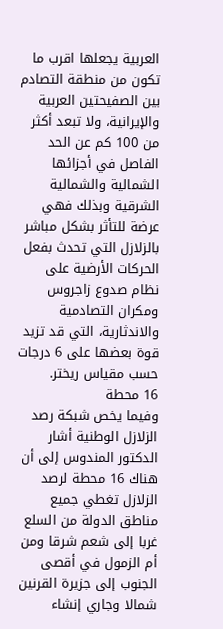العربية يجعلها اقرب ما تكون من منطقة التصادم بين الصفيحتين العربية والإيرانية، ولا تبعد أكثر من 100 كم عن الحد الفاصل في أجزائها الشمالية والشمالية الشرقية وبذلك فهي عرضة للتأثر بشكل مباشر بالزلازل التي تحدث بفعل الحركات الأرضية على نظام صدوع زاجروس ومكران التصادمية والاندثارية، التي قد تزيد قوة بعضها على 6 درجات حسب مقياس ريختر.
16 محطة
وفيما يخص شبكة رصد الزلازل الوطنية أشار الدكتور المندوس إلى أن هناك 16 محطة لرصد الزلازل تغطي جميع مناطق الدولة من السلع غربا إلى شعم شرقا ومن أم الزمول في أقصى الجنوب إلى جزيرة القرنين شمالا وجاري إنشاء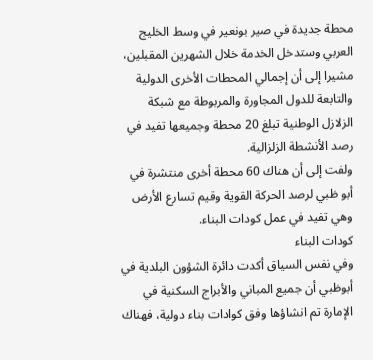محطة جديدة في صير بونعير في وسط الخليج العربي وستدخل الخدمة خلال الشهرين المقبلين، مشيرا إلى أن إجمالي المحطات الأخرى الدولية والتابعة للدول المجاورة والمربوطة مع شبكة الزلازل الوطنية تبلغ 20 محطة وجميعها تفيد في رصد الأنشطة الزلزالية.
ولفت إلى أن هناك 60 محطة أخرى منتشرة في أبو ظبي لرصد الحركة القوية وقيم تسارع الأرض وهي تفيد في عمل كودات البناء.
كودات البناء
وفي نفس السياق أكدت دائرة الشؤون البلدية في أبوظبي أن جميع المباني والأبراج السكنية في الإمارة تم انشاؤها وفق كوادات بناء دولية، فهناك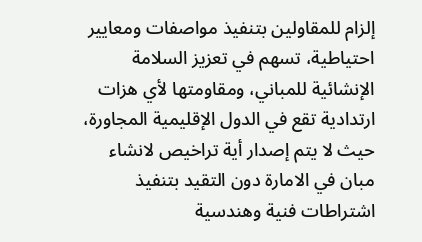إلزام للمقاولين بتنفيذ مواصفات ومعايير احتياطية، تسهم في تعزيز السلامة الإنشائية للمباني، ومقاومتها لأي هزات ارتدادية تقع في الدول الإقليمية المجاورة، حيث لا يتم إصدار أية تراخيص لانشاء مبان في الامارة دون التقيد بتنفيذ اشتراطات فنية وهندسية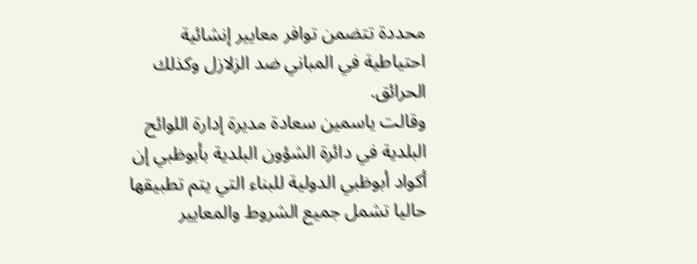محددة تتضمن توافر معايير إنشائية احتياطية في المباني ضد الزلازل وكذلك الحرائق.
وقالت ياسمين سعادة مديرة إدارة اللوائح البلدية في دائرة الشؤون البلدية بأبوظبي إن أكواد أبوظبي الدولية للبناء التي يتم تطبيقها حاليا تشمل جميع الشروط والمعايير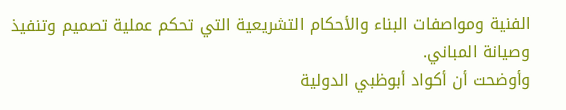الفنية ومواصفات البناء والأحكام التشريعية التي تحكم عملية تصميم وتنفيذ وصيانة المباني.
وأوضحت أن أكواد أبوظبي الدولية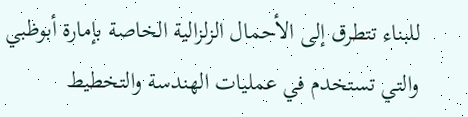للبناء تتطرق إلى الأحمال الزلزالية الخاصة بإمارة أبوظبي والتي تستخدم في عمليات الهندسة والتخطيط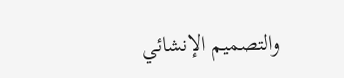والتصميم الإنشائي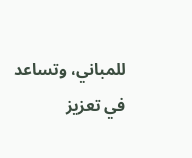للمباني، وتساعد في تعزيز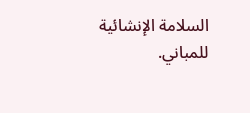السلامة الإنشائية للمباني.